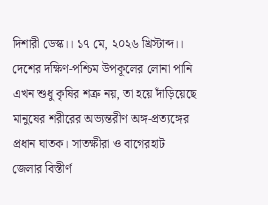দিশারী ডেস্ক।। ১৭ মে, ২০২৬ খ্রিস্টাব্দ।।
দেশের দক্ষিণ-পশ্চিম উপকূলের লোনা পানি এখন শুধু কৃষির শত্রু নয়, তা হয়ে দাঁড়িয়েছে মানুষের শরীরের অভ্যন্তরীণ অঙ্গ-প্রত্যঙ্গের প্রধান ঘাতক। সাতক্ষীরা ও বাগেরহাট জেলার বিস্তীর্ণ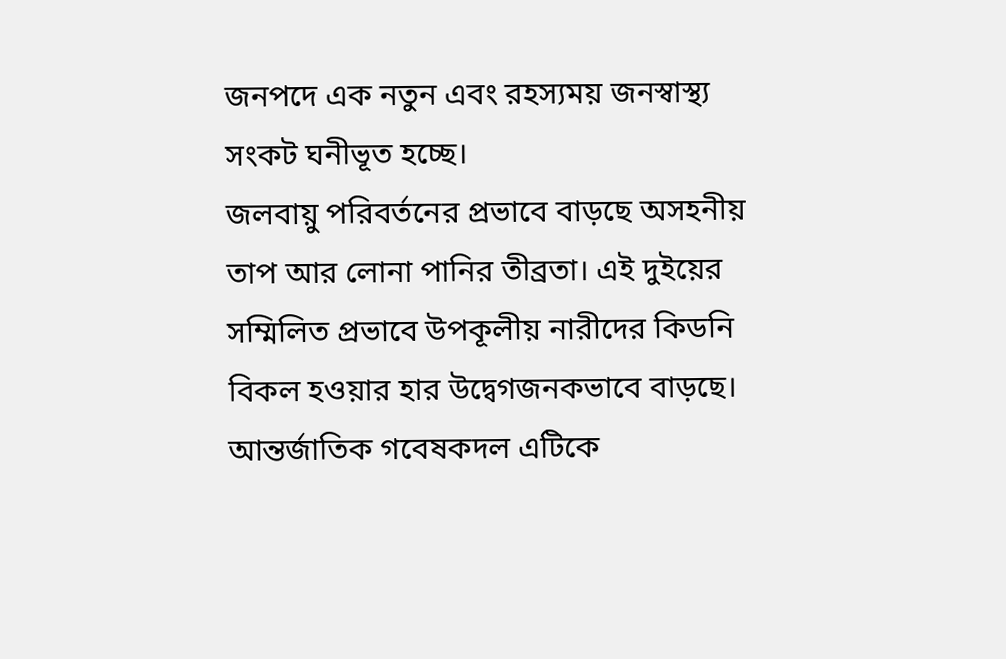জনপদে এক নতুন এবং রহস্যময় জনস্বাস্থ্য সংকট ঘনীভূত হচ্ছে।
জলবায়ু পরিবর্তনের প্রভাবে বাড়ছে অসহনীয় তাপ আর লোনা পানির তীব্রতা। এই দুইয়ের সম্মিলিত প্রভাবে উপকূলীয় নারীদের কিডনি বিকল হওয়ার হার উদ্বেগজনকভাবে বাড়ছে। আন্তর্জাতিক গবেষকদল এটিকে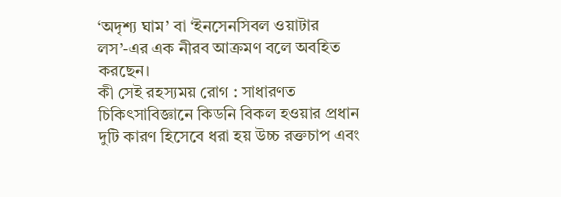‘অদৃশ্য ঘাম’ বা ‘ইনসেনসিবল ওয়াটার লস’-এর এক নীরব আক্রমণ বলে অবহিত করছেন।
কী সেই রহস্যময় রোগ : সাধারণত চিকিৎসাবিজ্ঞানে কিডনি বিকল হওয়ার প্রধান দুটি কারণ হিসেবে ধরা হয় উচ্চ রক্তচাপ এবং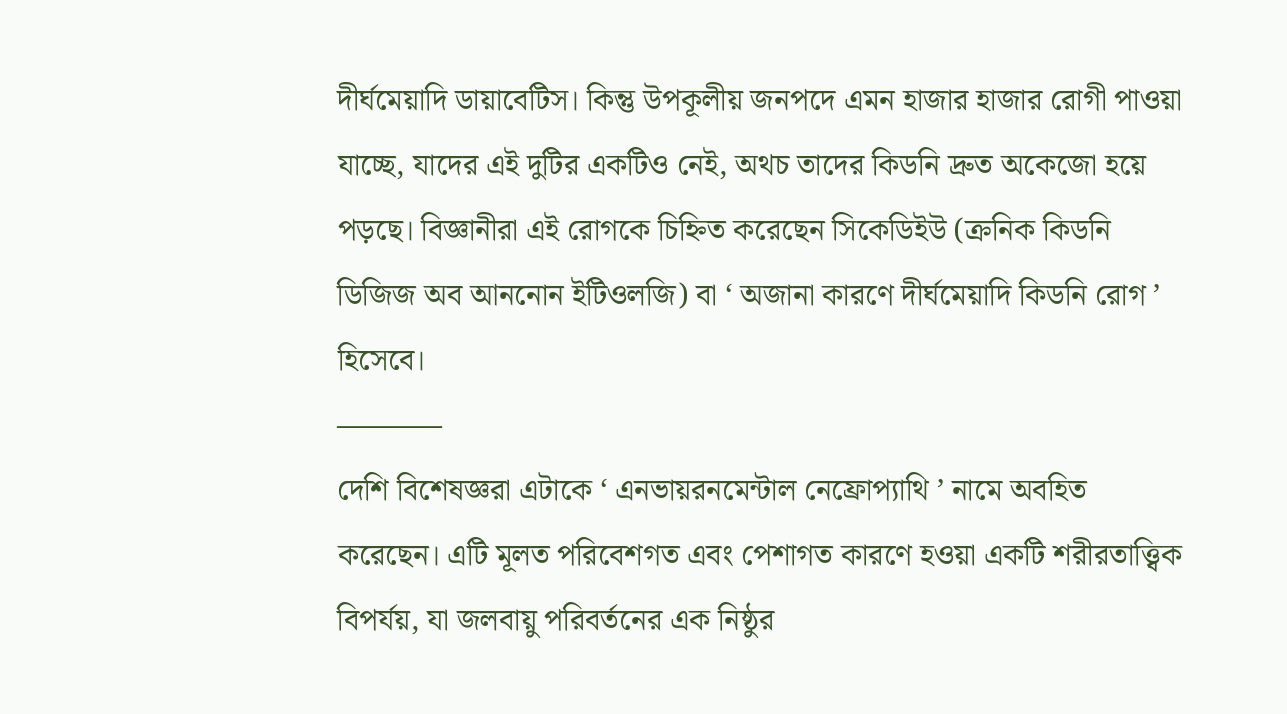দীর্ঘমেয়াদি ডায়াবেটিস। কিন্তু উপকূলীয় জনপদে এমন হাজার হাজার রোগী পাওয়া যাচ্ছে, যাদের এই দুটির একটিও নেই, অথচ তাদের কিডনি দ্রুত অকেজো হয়ে পড়ছে। বিজ্ঞানীরা এই রোগকে চিহ্নিত করেছেন সিকেডিইউ (ক্রনিক কিডনি ডিজিজ অব আননোন ইটিওলজি) বা ‘ অজানা কারণে দীর্ঘমেয়াদি কিডনি রোগ ’ হিসেবে।
———–
দেশি বিশেষজ্ঞরা এটাকে ‘ এনভায়রনমেন্টাল নেফ্রোপ্যাথি ’ নামে অবহিত করেছেন। এটি মূলত পরিবেশগত এবং পেশাগত কারণে হওয়া একটি শরীরতাত্ত্বিক বিপর্যয়, যা জলবায়ু পরিবর্তনের এক নিষ্ঠুর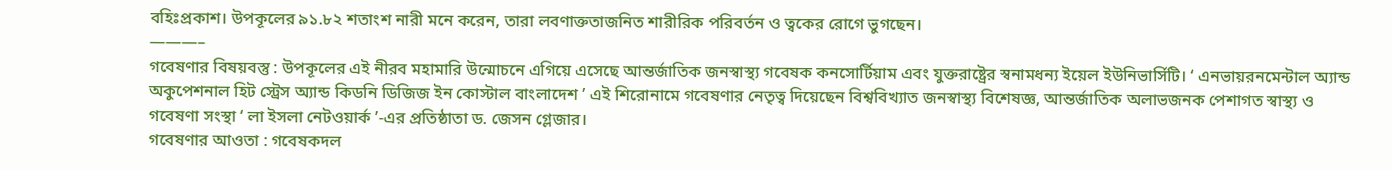বহিঃপ্রকাশ। উপকূলের ৯১.৮২ শতাংশ নারী মনে করেন, তারা লবণাক্ততাজনিত শারীরিক পরিবর্তন ও ত্বকের রোগে ভুগছেন।
———–
গবেষণার বিষয়বস্তু : উপকূলের এই নীরব মহামারি উন্মোচনে এগিয়ে এসেছে আন্তর্জাতিক জনস্বাস্থ্য গবেষক কনসোর্টিয়াম এবং যুক্তরাষ্ট্রের স্বনামধন্য ইয়েল ইউনিভার্সিটি। ‘ এনভায়রনমেন্টাল অ্যান্ড অকুপেশনাল হিট স্ট্রেস অ্যান্ড কিডনি ডিজিজ ইন কোস্টাল বাংলাদেশ ’ এই শিরোনামে গবেষণার নেতৃত্ব দিয়েছেন বিশ্ববিখ্যাত জনস্বাস্থ্য বিশেষজ্ঞ, আন্তর্জাতিক অলাভজনক পেশাগত স্বাস্থ্য ও গবেষণা সংস্থা ‘ লা ইসলা নেটওয়ার্ক ’-এর প্রতিষ্ঠাতা ড. জেসন গ্লেজার।
গবেষণার আওতা : গবেষকদল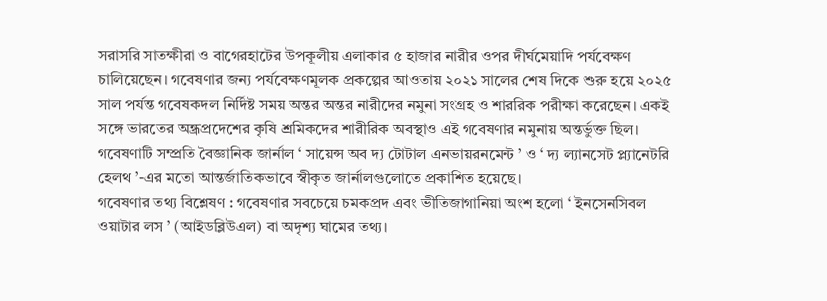সরাসরি সাতক্ষীরা ও বাগেরহাটের উপকূলীয় এলাকার ৫ হাজার নারীর ওপর দীর্ঘমেয়াদি পর্যবেক্ষণ চালিয়েছেন। গবেষণার জন্য পর্যবেক্ষণমূলক প্রকল্পের আওতায় ২০২১ সালের শেষ দিকে শুরু হয়ে ২০২৫ সাল পর্যন্ত গবেষকদল নির্দিষ্ট সময় অন্তর অন্তর নারীদের নমুনা সংগ্রহ ও শাররিক পরীক্ষা করেছেন। একই সঙ্গে ভারতের অন্ধ্রপ্রদেশের কৃষি শ্রমিকদের শারীরিক অবস্থাও এই গবেষণার নমুনায় অন্তর্ভুক্ত ছিল। গবেষণাটি সম্প্রতি বৈজ্ঞানিক জার্নাল ‘ সায়েন্স অব দ্য টোটাল এনভায়রনমেন্ট ’ ও ‘ দ্য ল্যানসেট প্ল্যানেটরি হেলথ ’-এর মতো আন্তর্জাতিকভাবে স্বীকৃত জার্নালগুলোতে প্রকাশিত হয়েছে।
গবেষণার তথ্য বিশ্লেষণ : গবেষণার সবচেয়ে চমকপ্রদ এবং ভীতিজাগানিয়া অংশ হলো ‘ ইনসেনসিবল ওয়াটার লস ’ (আইডব্লিউএল) বা অদৃশ্য ঘামের তথ্য।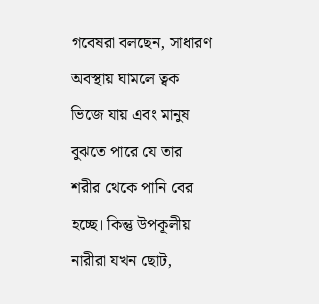গবেষরা বলছেন, সাধারণ অবস্থায় ঘামলে ত্বক ভিজে যায় এবং মানুষ বুঝতে পারে যে তার শরীর থেকে পানি বের হচ্ছে। কিন্তু উপকূলীয় নারীরা যখন ছোট,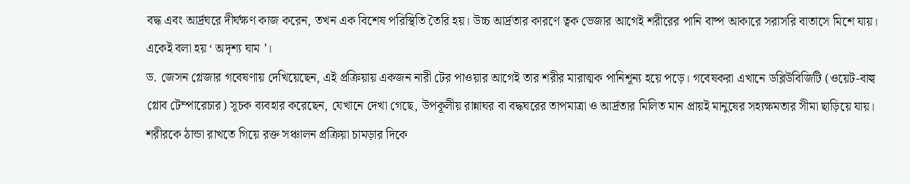বদ্ধ এবং আর্দ্রঘরে দীর্ঘক্ষণ কাজ করেন, তখন এক বিশেষ পরিস্থিতি তৈরি হয়। উচ্চ আর্দ্রতার কারণে ত্বক ভেজার আগেই শরীরের পানি বাষ্প আকারে সরাসরি বাতাসে মিশে যায়। একেই বলা হয় ‘ অদৃশ্য ঘাম ’।
ড. জেসন গ্লেজার গবেষণায় দেখিয়েছেন, এই প্রক্রিয়ায় একজন নারী টের পাওয়ার আগেই তার শরীর মারাত্মক পানিশূন্য হয়ে পড়ে। গবেষকরা এখানে ডব্লিউবিজিটি (ওয়েট-বাল্ব গ্লোব টেম্পারেচার) সূচক ব্যবহার করেছেন, যেখানে দেখা গেছে, উপকূলীয় রান্নাঘর বা বদ্ধঘরের তাপমাত্রা ও আর্দ্রতার মিলিত মান প্রায়ই মানুষের সহ্যক্ষমতার সীমা ছাড়িয়ে যায়। শরীরকে ঠান্ডা রাখতে গিয়ে রক্ত সঞ্চালন প্রক্রিয়া চামড়ার দিকে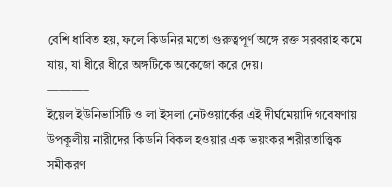বেশি ধাবিত হয়, ফলে কিডনির মতো গুরুত্বপূর্ণ অঙ্গে রক্ত সরবরাহ কমে যায়, যা ধীরে ধীরে অঙ্গটিকে অকেজো করে দেয়।
———–
ইয়েল ইউনিভার্সিটি ও লা ইসলা নেটওয়ার্কের এই দীর্ঘমেয়াদি গবেষণায় উপকূলীয় নারীদের কিডনি বিকল হওয়ার এক ভয়ংকর শরীরতাত্ত্বিক সমীকরণ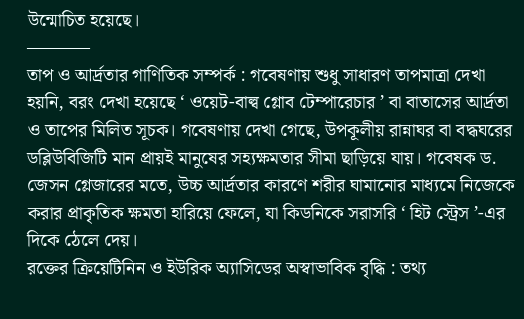উন্মোচিত হয়েছে।
———–
তাপ ও আর্দ্রতার গাণিতিক সম্পর্ক : গবেষণায় শুধু সাধারণ তাপমাত্রা দেখা হয়নি, বরং দেখা হয়েছে ‘ ওয়েট-বাল্ব গ্লোব টেম্পারেচার ’ বা বাতাসের আর্দ্রতা ও তাপের মিলিত সূচক। গবেষণায় দেখা গেছে, উপকূলীয় রান্নাঘর বা বদ্ধঘরের ডব্লিউবিজিটি মান প্রায়ই মানুষের সহ্যক্ষমতার সীমা ছাড়িয়ে যায়। গবেষক ড. জেসন গ্লেজারের মতে, উচ্চ আর্দ্রতার কারণে শরীর ঘামানোর মাধ্যমে নিজেকে করার প্রাকৃতিক ক্ষমতা হারিয়ে ফেলে, যা কিডনিকে সরাসরি ‘ হিট স্ট্রেস ’-এর দিকে ঠেলে দেয়।
রক্তের ক্রিয়েটিনিন ও ইউরিক অ্যাসিডের অস্বাভাবিক বৃদ্ধি : তথ্য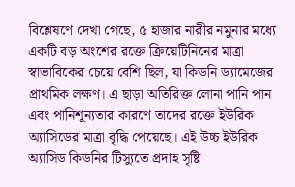বিশ্লেষণে দেখা গেছে, ৫ হাজার নারীর নমুনার মধ্যে একটি বড় অংশের রক্তে ক্রিয়েটিনিনের মাত্রা স্বাভাবিকের চেয়ে বেশি ছিল, যা কিডনি ড্যামেজের প্রাথমিক লক্ষণ। এ ছাড়া অতিরিক্ত লোনা পানি পান এবং পানিশূন্যতার কারণে তাদের রক্তে ইউরিক অ্যাসিডের মাত্রা বৃদ্ধি পেয়েছে। এই উচ্চ ইউরিক অ্যাসিড কিডনির টিস্যুতে প্রদাহ সৃষ্টি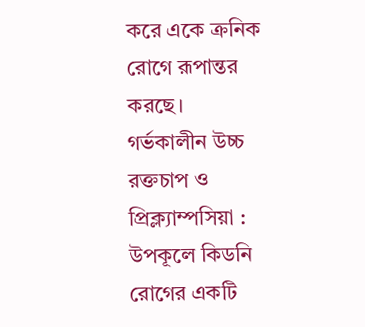করে একে ক্রনিক রোগে রূপান্তর করছে।
গর্ভকালীন উচ্চ রক্তচাপ ও প্রিক্ল্যাম্পসিয়া : উপকূলে কিডনি রোগের একটি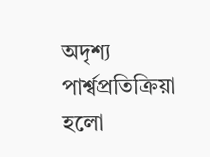অদৃশ্য পার্শ্বপ্রতিক্রিয়া হলো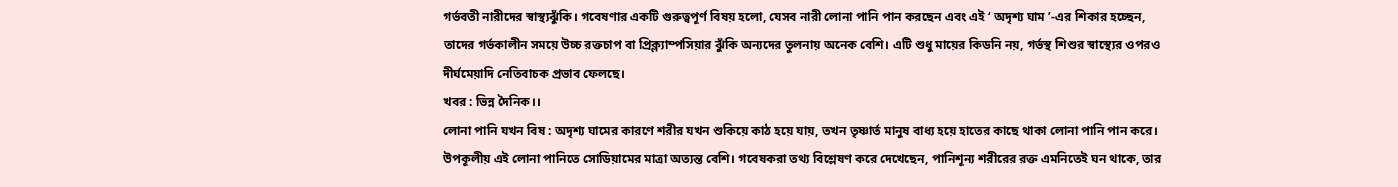গর্ভবতী নারীদের স্বাস্থ্যঝুঁকি। গবেষণার একটি গুরুত্বপূর্ণ বিষয় হলো, যেসব নারী লোনা পানি পান করছেন এবং এই ‘ অদৃশ্য ঘাম ’-এর শিকার হচ্ছেন, তাদের গর্ভকালীন সময়ে উচ্চ রক্তচাপ বা প্রিক্ল্যাম্পসিয়ার ঝুঁকি অন্যদের তুলনায় অনেক বেশি। এটি শুধু মায়ের কিডনি নয়, গর্ভস্থ শিশুর স্বাস্থ্যের ওপরও দীর্ঘমেয়াদি নেতিবাচক প্রভাব ফেলছে।
খবর : ভিন্ন দৈনিক।।
লোনা পানি যখন বিষ : অদৃশ্য ঘামের কারণে শরীর যখন শুকিয়ে কাঠ হয়ে যায়, তখন তৃষ্ণার্ত মানুষ বাধ্য হয়ে হাতের কাছে থাকা লোনা পানি পান করে। উপকূলীয় এই লোনা পানিতে সোডিয়ামের মাত্রা অত্যন্ত বেশি। গবেষকরা তথ্য বিশ্লেষণ করে দেখেছেন, পানিশূন্য শরীরের রক্ত এমনিতেই ঘন থাকে, তার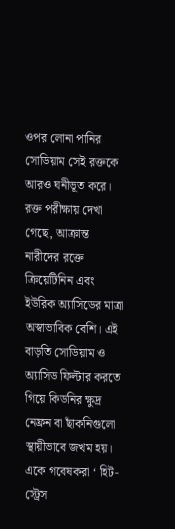ওপর লোনা পানির সোডিয়াম সেই রক্তকে আরও ঘনীভূত করে।
রক্ত পরীক্ষায় দেখা গেছে, আক্রান্ত নারীদের রক্তে ক্রিয়েটিনিন এবং ইউরিক অ্যাসিডের মাত্রা অস্বাভাবিক বেশি। এই বাড়তি সোডিয়াম ও অ্যাসিড ফিল্টার করতে গিয়ে কিডনির ক্ষুদ্র নেফ্রন বা ছাঁকনিগুলো স্থায়ীভাবে জখম হয়। একে গবেষকরা ‘ হিট-স্ট্রেস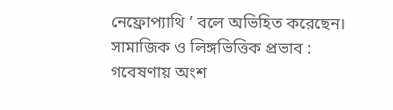নেফ্রোপ্যাথি ’ বলে অভিহিত করেছেন।
সামাজিক ও লিঙ্গভিত্তিক প্রভাব : গবেষণায় অংশ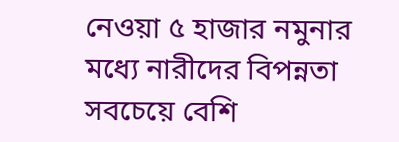নেওয়া ৫ হাজার নমুনার মধ্যে নারীদের বিপন্নতা সবচেয়ে বেশি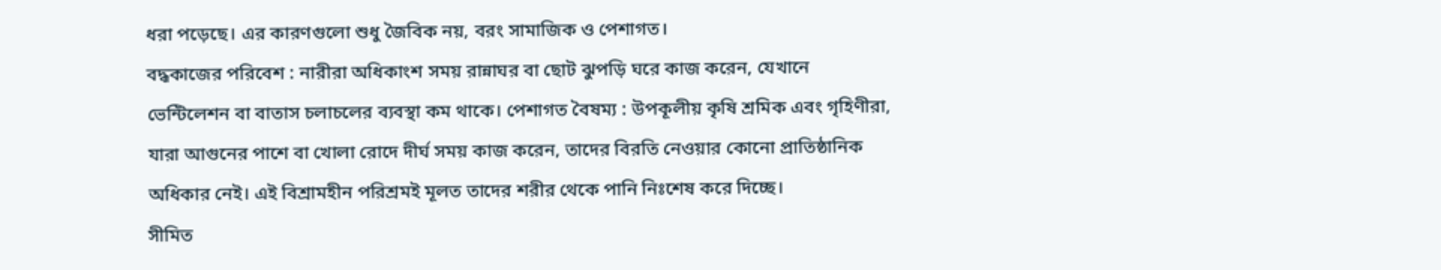ধরা পড়েছে। এর কারণগুলো শুধু জৈবিক নয়, বরং সামাজিক ও পেশাগত।
বদ্ধকাজের পরিবেশ : নারীরা অধিকাংশ সময় রান্নাঘর বা ছোট ঝুপড়ি ঘরে কাজ করেন, যেখানে ভেন্টিলেশন বা বাতাস চলাচলের ব্যবস্থা কম থাকে। পেশাগত বৈষম্য : উপকূলীয় কৃষি শ্রমিক এবং গৃহিণীরা, যারা আগুনের পাশে বা খোলা রোদে দীর্ঘ সময় কাজ করেন, তাদের বিরতি নেওয়ার কোনো প্রাতিষ্ঠানিক অধিকার নেই। এই বিশ্রামহীন পরিশ্রমই মূলত তাদের শরীর থেকে পানি নিঃশেষ করে দিচ্ছে।
সীমিত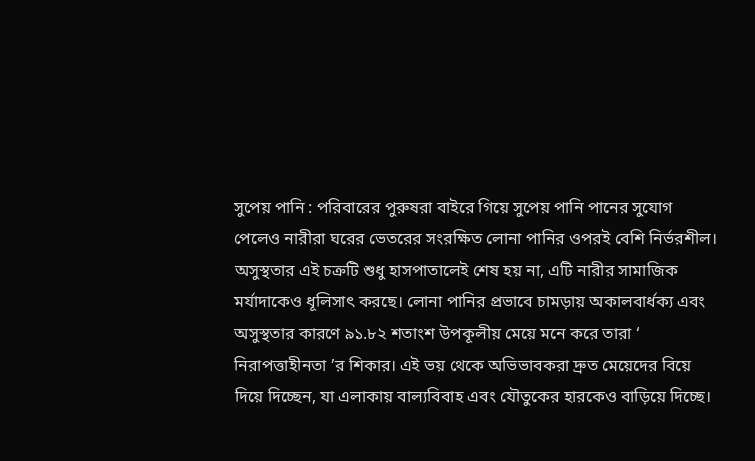সুপেয় পানি : পরিবারের পুরুষরা বাইরে গিয়ে সুপেয় পানি পানের সুযোগ পেলেও নারীরা ঘরের ভেতরের সংরক্ষিত লোনা পানির ওপরই বেশি নির্ভরশীল।
অসুস্থতার এই চক্রটি শুধু হাসপাতালেই শেষ হয় না, এটি নারীর সামাজিক মর্যাদাকেও ধূলিসাৎ করছে। লোনা পানির প্রভাবে চামড়ায় অকালবার্ধক্য এবং অসুস্থতার কারণে ৯১.৮২ শতাংশ উপকূলীয় মেয়ে মনে করে তারা ‘ নিরাপত্তাহীনতা ’র শিকার। এই ভয় থেকে অভিভাবকরা দ্রুত মেয়েদের বিয়ে দিয়ে দিচ্ছেন, যা এলাকায় বাল্যবিবাহ এবং যৌতুকের হারকেও বাড়িয়ে দিচ্ছে।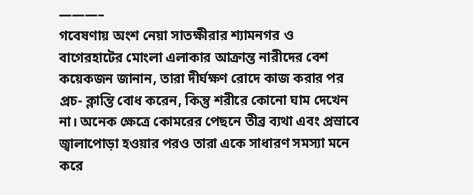———–
গবেষণায় অংশ নেয়া সাতক্ষীরার শ্যামনগর ও বাগেরহাটের মোংলা এলাকার আক্রান্ত নারীদের বেশ কয়েকজন জানান, তারা দীর্ঘক্ষণ রোদে কাজ করার পর প্রচ- ক্লান্তি বোধ করেন, কিন্তু শরীরে কোনো ঘাম দেখেন না। অনেক ক্ষেত্রে কোমরের পেছনে তীব্র ব্যথা এবং প্রস্রাবে জ্বালাপোড়া হওয়ার পরও তারা একে সাধারণ সমস্যা মনে করে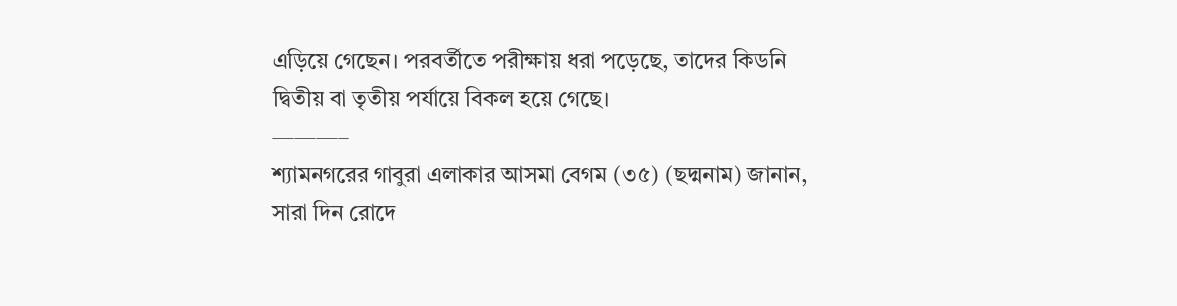এড়িয়ে গেছেন। পরবর্তীতে পরীক্ষায় ধরা পড়েছে, তাদের কিডনি দ্বিতীয় বা তৃতীয় পর্যায়ে বিকল হয়ে গেছে।
———–
শ্যামনগরের গাবুরা এলাকার আসমা বেগম (৩৫) (ছদ্মনাম) জানান, সারা দিন রোদে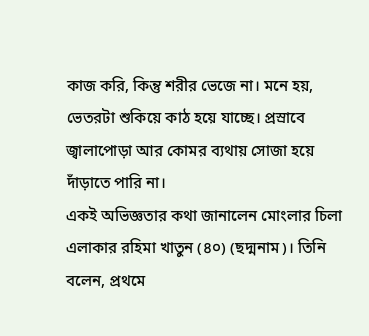কাজ করি, কিন্তু শরীর ভেজে না। মনে হয়, ভেতরটা শুকিয়ে কাঠ হয়ে যাচ্ছে। প্রস্রাবে জ্বালাপোড়া আর কোমর ব্যথায় সোজা হয়ে দাঁড়াতে পারি না।
একই অভিজ্ঞতার কথা জানালেন মোংলার চিলা এলাকার রহিমা খাতুন (৪০) (ছদ্মনাম)। তিনি বলেন, প্রথমে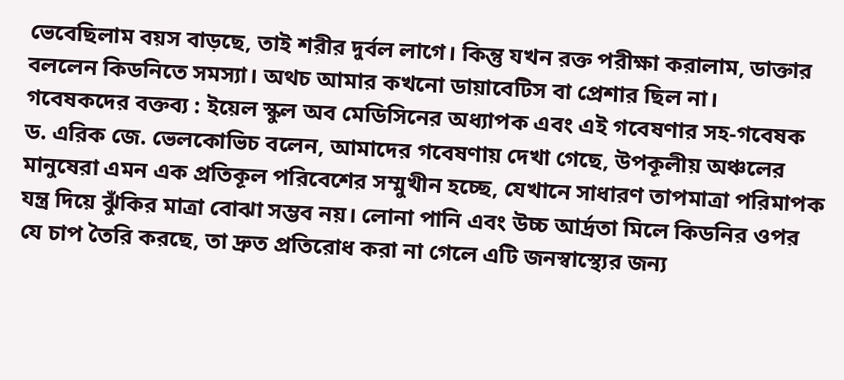ভেবেছিলাম বয়স বাড়ছে, তাই শরীর দুর্বল লাগে। কিন্তু যখন রক্ত পরীক্ষা করালাম, ডাক্তার বললেন কিডনিতে সমস্যা। অথচ আমার কখনো ডায়াবেটিস বা প্রেশার ছিল না।
গবেষকদের বক্তব্য : ইয়েল স্কুল অব মেডিসিনের অধ্যাপক এবং এই গবেষণার সহ-গবেষক ড. এরিক জে. ভেলকোভিচ বলেন, আমাদের গবেষণায় দেখা গেছে, উপকূলীয় অঞ্চলের মানুষেরা এমন এক প্রতিকূল পরিবেশের সম্মুখীন হচ্ছে, যেখানে সাধারণ তাপমাত্রা পরিমাপক যন্ত্র দিয়ে ঝুঁকির মাত্রা বোঝা সম্ভব নয়। লোনা পানি এবং উচ্চ আর্দ্রতা মিলে কিডনির ওপর যে চাপ তৈরি করছে, তা দ্রুত প্রতিরোধ করা না গেলে এটি জনস্বাস্থ্যের জন্য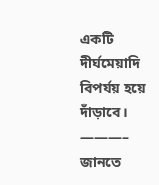একটি দীর্ঘমেয়াদি বিপর্যয় হয়ে দাঁড়াবে।
———–
জানতে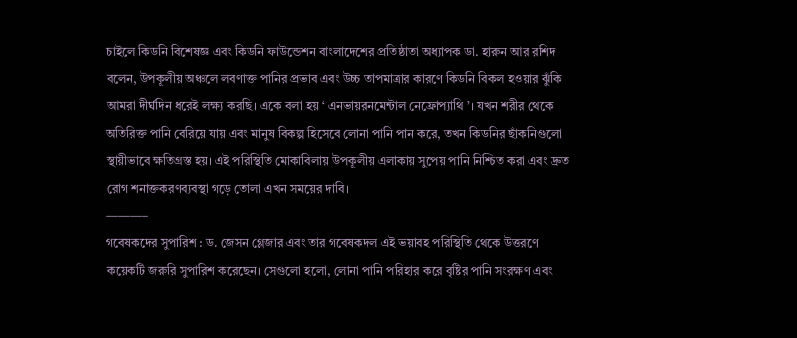চাইলে কিডনি বিশেষজ্ঞ এবং কিডনি ফাউন্ডেশন বাংলাদেশের প্রতিষ্ঠাতা অধ্যাপক ডা. হারুন আর রশিদ বলেন, উপকূলীয় অঞ্চলে লবণাক্ত পানির প্রভাব এবং উচ্চ তাপমাত্রার কারণে কিডনি বিকল হওয়ার ঝুঁকি আমরা দীর্ঘদিন ধরেই লক্ষ্য করছি। একে বলা হয় ‘ এনভায়রনমেন্টাল নেফ্রোপ্যাথি ’। যখন শরীর থেকে অতিরিক্ত পানি বেরিয়ে যায় এবং মানুষ বিকল্প হিসেবে লোনা পানি পান করে, তখন কিডনির ছাঁকনিগুলো স্থায়ীভাবে ক্ষতিগ্রস্ত হয়। এই পরিস্থিতি মোকাবিলায় উপকূলীয় এলাকায় সুপেয় পানি নিশ্চিত করা এবং দ্রুত রোগ শনাক্তকরণব্যবস্থা গড়ে তোলা এখন সময়ের দাবি।
———–
গবেষকদের সুপারিশ : ড. জেসন গ্লেজার এবং তার গবেষকদল এই ভয়াবহ পরিস্থিতি থেকে উত্তরণে কয়েকটি জরুরি সুপারিশ করেছেন। সেগুলো হলো, লোনা পানি পরিহার করে বৃষ্টির পানি সংরক্ষণ এবং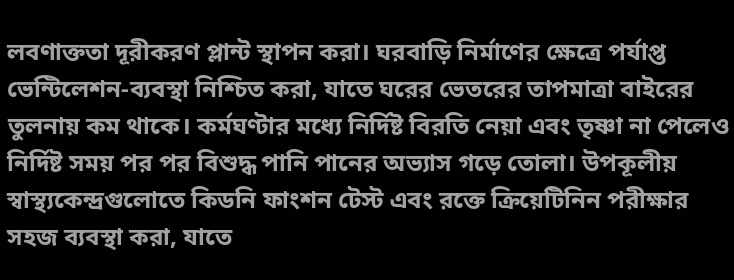লবণাক্ততা দূরীকরণ প্লান্ট স্থাপন করা। ঘরবাড়ি নির্মাণের ক্ষেত্রে পর্যাপ্ত ভেন্টিলেশন-ব্যবস্থা নিশ্চিত করা, যাতে ঘরের ভেতরের তাপমাত্রা বাইরের তুলনায় কম থাকে। কর্মঘণ্টার মধ্যে নির্দিষ্ট বিরতি নেয়া এবং তৃষ্ণা না পেলেও নির্দিষ্ট সময় পর পর বিশুদ্ধ পানি পানের অভ্যাস গড়ে তোলা। উপকূলীয় স্বাস্থ্যকেন্দ্রগুলোতে কিডনি ফাংশন টেস্ট এবং রক্তে ক্রিয়েটিনিন পরীক্ষার সহজ ব্যবস্থা করা, যাতে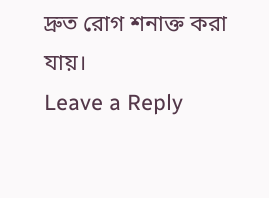দ্রুত রোগ শনাক্ত করা যায়।
Leave a Reply